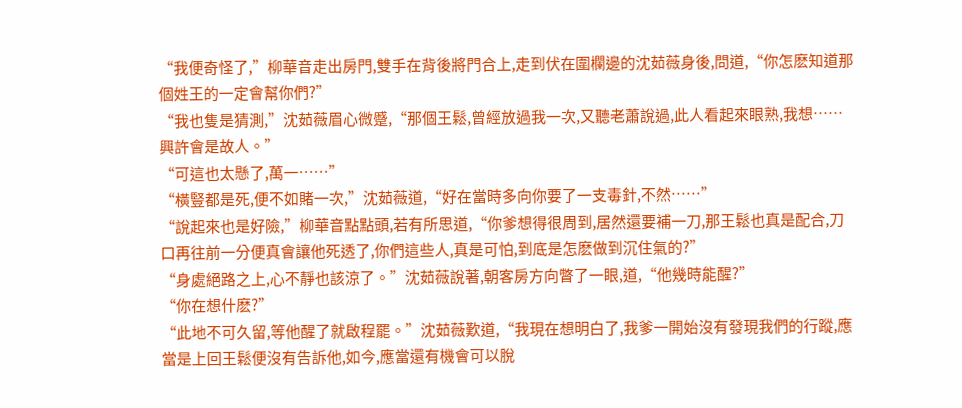“我便奇怪了,”柳華音走出房門,雙手在背後將門合上,走到伏在圍欄邊的沈茹薇身後,問道,“你怎麽知道那個姓王的一定會幫你們?”
“我也隻是猜測,”沈茹薇眉心微蹙,“那個王鬆,曾經放過我一次,又聽老蕭說過,此人看起來眼熟,我想……興許會是故人。”
“可這也太懸了,萬一……”
“橫豎都是死,便不如賭一次,”沈茹薇道,“好在當時多向你要了一支毒針,不然……”
“說起來也是好險,”柳華音點點頭,若有所思道,“你爹想得很周到,居然還要補一刀,那王鬆也真是配合,刀口再往前一分便真會讓他死透了,你們這些人,真是可怕,到底是怎麽做到沉住氣的?”
“身處絕路之上,心不靜也該涼了。”沈茹薇說著,朝客房方向瞥了一眼,道,“他幾時能醒?”
“你在想什麽?”
“此地不可久留,等他醒了就啟程罷。”沈茹薇歎道,“我現在想明白了,我爹一開始沒有發現我們的行蹤,應當是上回王鬆便沒有告訴他,如今,應當還有機會可以脫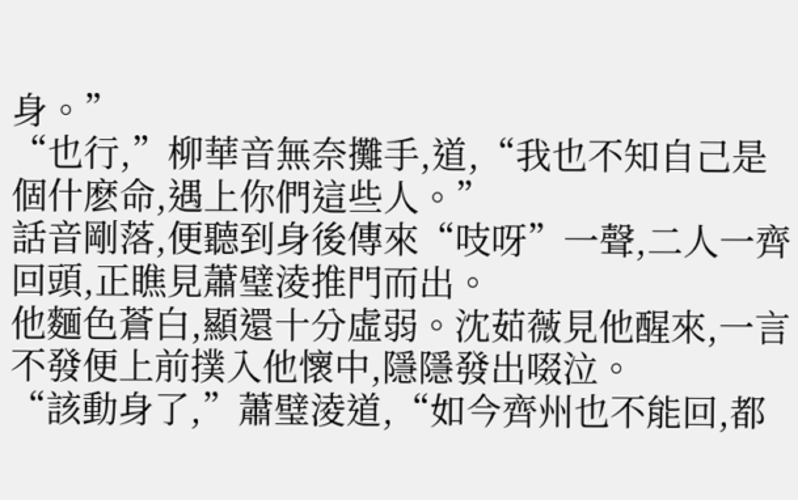身。”
“也行,”柳華音無奈攤手,道,“我也不知自己是個什麽命,遇上你們這些人。”
話音剛落,便聽到身後傳來“吱呀”一聲,二人一齊回頭,正瞧見蕭璧淩推門而出。
他麵色蒼白,顯還十分虛弱。沈茹薇見他醒來,一言不發便上前撲入他懷中,隱隱發出啜泣。
“該動身了,”蕭璧淩道,“如今齊州也不能回,都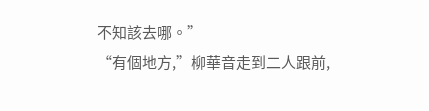不知該去哪。”
“有個地方,”柳華音走到二人跟前,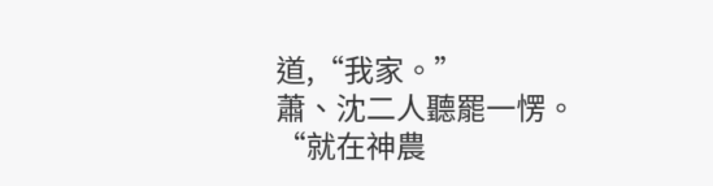道,“我家。”
蕭、沈二人聽罷一愣。
“就在神農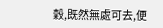穀,既然無處可去,便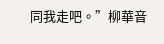同我走吧。”柳華音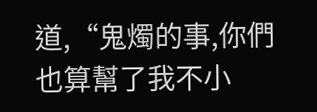道,“鬼燭的事,你們也算幫了我不小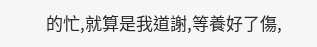的忙,就算是我道謝,等養好了傷,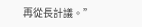再從長計議。”